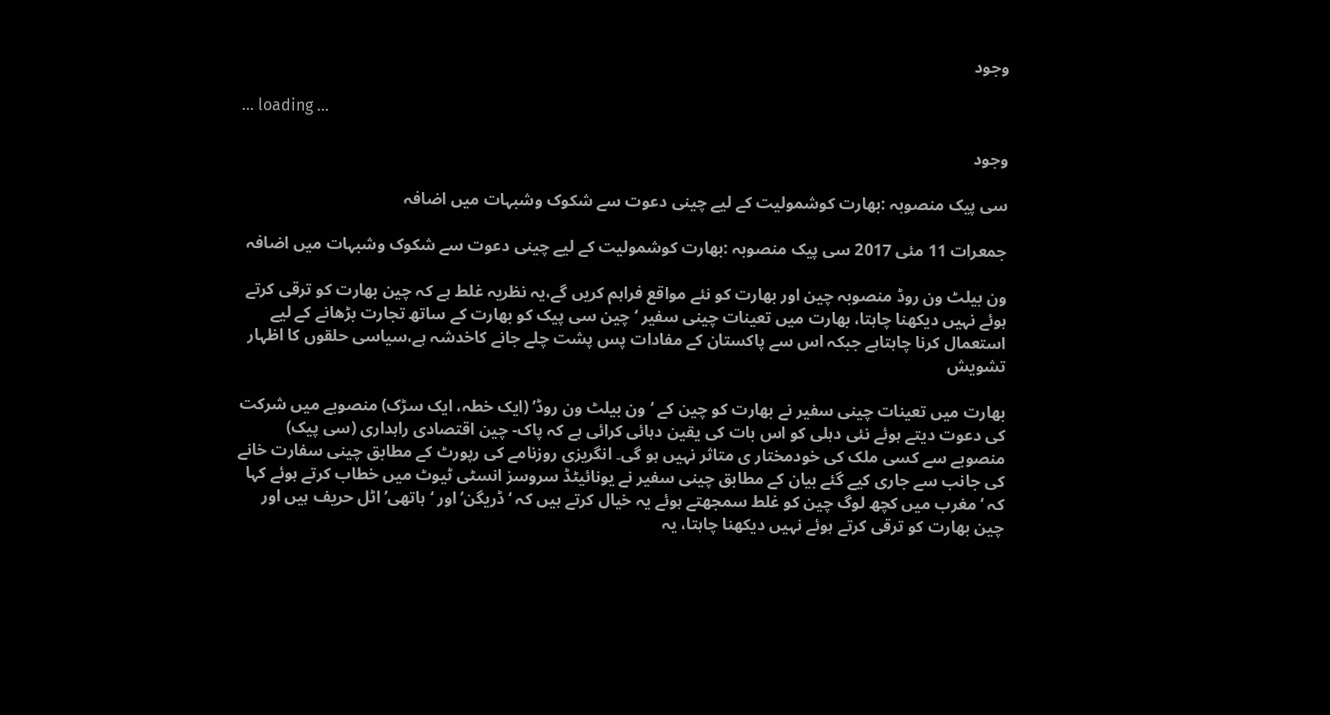وجود

... loading ...

وجود

سی پیک منصوبہ :بھارت کوشمولیت کے لیے چینی دعوت سے شکوک وشبہات میں اضافہ

جمعرات 11 مئی 2017 سی پیک منصوبہ :بھارت کوشمولیت کے لیے چینی دعوت سے شکوک وشبہات میں اضافہ

ون بیلٹ ون روڈ منصوبہ چین اور بھارت کو نئے مواقع فراہم کریں گے،یہ نظریہ غلط ہے کہ چین بھارت کو ترقی کرتے ہوئے نہیں دیکھنا چاہتا، بھارت میں تعینات چینی سفیر ‘چین سی پیک کو بھارت کے ساتھ تجارت بڑھانے کے لیے استعمال کرنا چاہتاہے جبکہ اس سے پاکستان کے مفادات پس پشت چلے جانے کاخدشہ ہے،سیاسی حلقوں کا اظہار تشویش

بھارت میں تعینات چینی سفیر نے بھارت کو چین کے ‘ون بیلٹ ون روڈ’ (ایک خطہ، ایک سڑک) منصوبے میں شرکت کی دعوت دیتے ہوئے نئی دہلی کو اس بات کی یقین دہائی کرائی ہے کہ پاک- چین اقتصادی راہداری (سی پیک) منصوبے سے کسی ملک کی خودمختار ی متاثر نہیں ہو گی۔ انگریزی روزنامے کی رپورٹ کے مطابق چینی سفارت خانے کی جانب سے جاری کیے گئے بیان کے مطابق چینی سفیر نے یونائیٹڈ سروسز انسٹی ٹیوٹ میں خطاب کرتے ہوئے کہا کہ ‘مغرب میں کچھ لوگ چین کو غلط سمجھتے ہوئے یہ خیال کرتے ہیں کہ ‘ڈریگن’ اور ‘ہاتھی’ اٹل حریف ہیں اور چین بھارت کو ترقی کرتے ہوئے نہیں دیکھنا چاہتا، یہ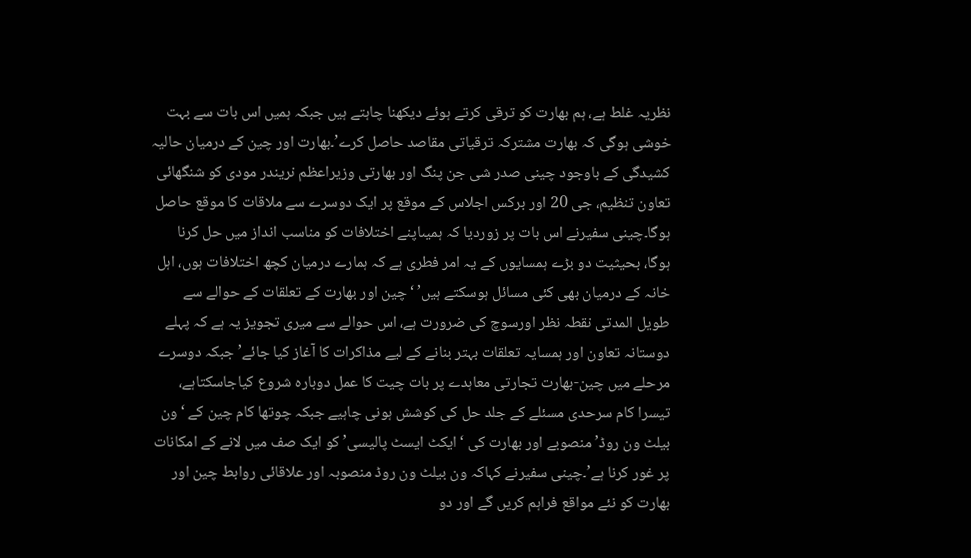نظریہ غلط ہے، ہم بھارت کو ترقی کرتے ہوئے دیکھنا چاہتے ہیں جبکہ ہمیں اس بات سے بہت خوشی ہوگی کہ بھارت مشترکہ ترقیاتی مقاصد حاصل کرے’۔بھارت اور چین کے درمیان حالیہ کشیدگی کے باوجود چینی صدر شی جن پنگ اور بھارتی وزیراعظم نریندر مودی کو شنگھائی تعاون تنظیم، جی 20 اور برکس اجلاس کے موقع پر ایک دوسرے سے ملاقات کا موقع حاصل ہوگا۔چینی سفیرنے اس بات پر زوردیا کہ ہمیںاپنے اختلافات کو مناسب انداز میں حل کرنا ہوگا، بحیثیت دو بڑے ہمسایوں کے یہ امر فطری ہے کہ ہمارے درمیان کچھ اختلافات ہوں، اہل خانہ کے درمیان بھی کئی مسائل ہوسکتے ہیں’ ‘چین اور بھارت کے تعلقات کے حوالے سے طویل المدتی نقطہ نظر اورسوچ کی ضرورت ہے، اس حوالے سے میری تجویز یہ ہے کہ پہلے دوستانہ تعاون اور ہمسایہ تعلقات بہتر بنانے کے لیے مذاکرات کا آغاز کیا جائے’ جبکہ دوسرے مرحلے میں چین-بھارت تجارتی معاہدے پر بات چیت کا عمل دوبارہ شروع کیاجاسکتاہے، تیسرا کام سرحدی مسئلے کے جلد حل کی کوشش ہونی چاہیے جبکہ چوتھا کام چین کے ‘ون بیلٹ ون روڈ’ منصوبے اور بھارت کی ‘ایکٹ ایسٹ پالیسی’ کو ایک صف میں لانے کے امکانات پر غور کرنا ہے’۔چینی سفیرنے کہاکہ ون بیلٹ ون روڈ منصوبہ اور علاقائی روابط چین اور بھارت کو نئے مواقع فراہم کریں گے اور دو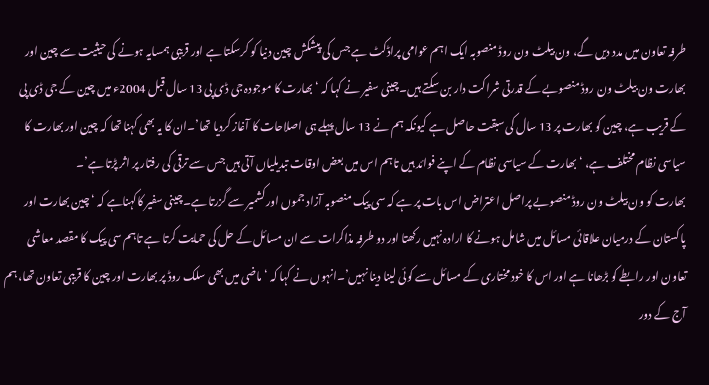طرفہ تعاون میں مدد دیں گے، ون بیلٹ ون روڈ منصوبہ ایک اہم عوامی پراڈکٹ ہے جس کی پیشکش چین دنیا کو کرسکتا ہے اور قریبی ہمسایہ ہونے کی حیثیت سے چین اور بھارت ون بیلٹ ون روڈ منصوبے کے قدرتی شراکت دار بن سکتے ہیں۔چینی سفیر نے کہا کہ ‘بھارت کا موجودہ جی ڈی پی 13 سال قبل 2004ء میں چین کے جی ڈی پی کے قریب ہے، چین کو بھارت پر 13 سال کی سبقت حاصل ہے کیونکہ ہم نے 13 سال پہلے ہی اصلاحات کا آغاز کردیا تھا’۔ان کا یہ بھی کہنا تھا کہ چین اور بھارت کا سیاسی نظام مختلف ہے، ‘بھارت کے سیاسی نظام کے اپنے فوائد ہیں تاہم اس میں بعض اوقات تبدیلیاں آتی ہیں جس سے ترقی کی رفتار پر اثر پڑتا ہے’۔
بھارت کو ون بیلٹ ون روڈ منصوبے پراصل اعتراض اس بات پر ہے کہ سی پیک منصوبہ آزاد جموں اور کشمیر سے گزرتا ہے۔چینی سفیر کاکہناہے کہ ‘چین بھارت اور پاکستان کے درمیان علاقائی مسائل میں شامل ہونے کا ارادہ نہیں رکھتا اور دو طرفہ مذاکرات سے ان مسائل کے حل کی حمایت کرتا ہے تاہم سی پیک کا مقصد معاشی تعاون اور رابطے کو بڑھانا ہے اور اس کا خود مختاری کے مسائل سے کوئی لینا دینا نہیں’۔انہوں نے کہا کہ ‘ماضی میں بھی سلک روڈ پر بھارت اور چین کا قریبی تعاون تھا، ہم آج کے دور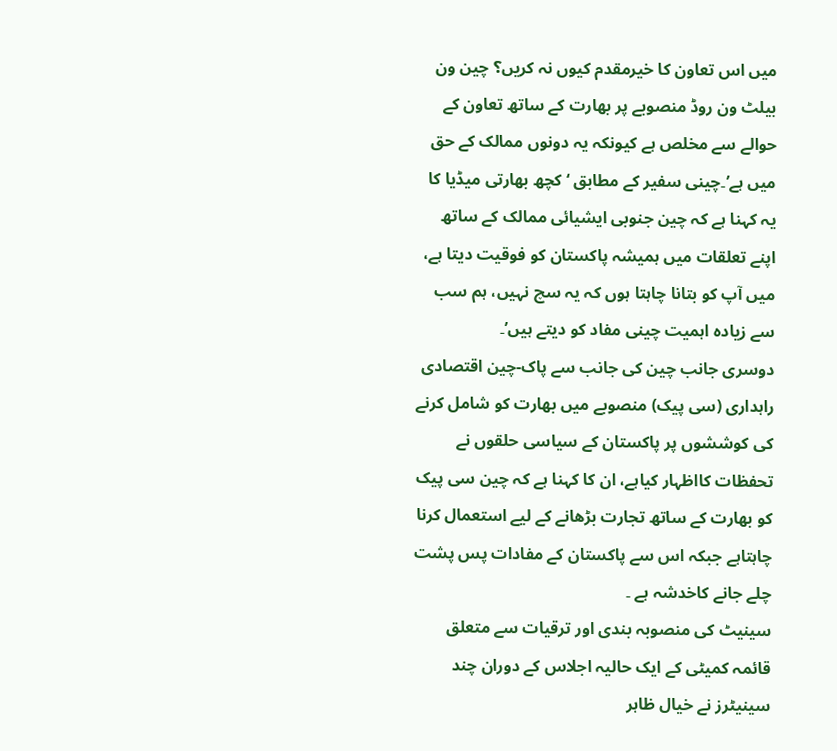میں اس تعاون کا خیرمقدم کیوں نہ کریں؟ چین ون بیلٹ ون روڈ منصوبے پر بھارت کے ساتھ تعاون کے حوالے سے مخلص ہے کیونکہ یہ دونوں ممالک کے حق میں ہے’۔چینی سفیر کے مطابق ‘کچھ بھارتی میڈیا کا یہ کہنا ہے کہ چین جنوبی ایشیائی ممالک کے ساتھ اپنے تعلقات میں ہمیشہ پاکستان کو فوقیت دیتا ہے، میں آپ کو بتانا چاہتا ہوں کہ یہ سچ نہیں، ہم سب سے زیادہ اہمیت چینی مفاد کو دیتے ہیں’۔
دوسری جانب چین کی جانب سے پاک-چین اقتصادی راہداری (سی پیک) منصوبے میں بھارت کو شامل کرنے کی کوششوں پر پاکستان کے سیاسی حلقوں نے تحفظات کااظہار کیاہے، ان کا کہنا ہے کہ چین سی پیک کو بھارت کے ساتھ تجارت بڑھانے کے لیے استعمال کرنا چاہتاہے جبکہ اس سے پاکستان کے مفادات پس پشت چلے جانے کاخدشہ ہے ۔
سینیٹ کی منصوبہ بندی اور ترقیات سے متعلق قائمہ کمیٹی کے ایک حالیہ اجلاس کے دوران چند سینیٹرز نے خیال ظاہر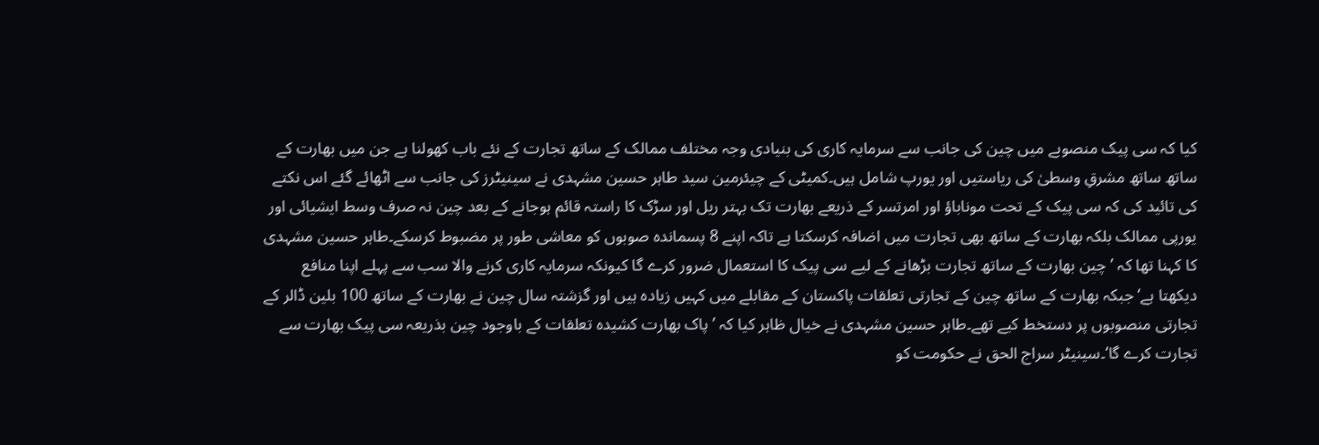کیا کہ سی پیک منصوبے میں چین کی جانب سے سرمایہ کاری کی بنیادی وجہ مختلف ممالک کے ساتھ تجارت کے نئے باب کھولنا ہے جن میں بھارت کے ساتھ ساتھ مشرقِ وسطیٰ کی ریاستیں اور یورپ شامل ہیں۔کمیٹی کے چیئرمین سید طاہر حسین مشہدی نے سینیٹرز کی جانب سے اٹھائے گئے اس نکتے کی تائید کی کہ سی پیک کے تحت موناباؤ اور امرتسر کے ذریعے بھارت تک بہتر ریل اور سڑک کا راستہ قائم ہوجانے کے بعد چین نہ صرف وسط ایشیائی اور یورپی ممالک بلکہ بھارت کے ساتھ بھی تجارت میں اضافہ کرسکتا ہے تاکہ اپنے 8 پسماندہ صوبوں کو معاشی طور پر مضبوط کرسکے۔طاہر حسین مشہدی کا کہنا تھا کہ ’چین بھارت کے ساتھ تجارت بڑھانے کے لیے سی پیک کا استعمال ضرور کرے گا کیونکہ سرمایہ کاری کرنے والا سب سے پہلے اپنا منافع دیکھتا ہے‘جبکہ بھارت کے ساتھ چین کے تجارتی تعلقات پاکستان کے مقابلے میں کہیں زیادہ ہیں اور گزشتہ سال چین نے بھارت کے ساتھ 100 بلین ڈالر کے تجارتی منصوبوں پر دستخط کیے تھے۔طاہر حسین مشہدی نے خیال ظاہر کیا کہ ’پاک بھارت کشیدہ تعلقات کے باوجود چین بذریعہ سی پیک بھارت سے تجارت کرے گا‘۔سینیٹر سراج الحق نے حکومت کو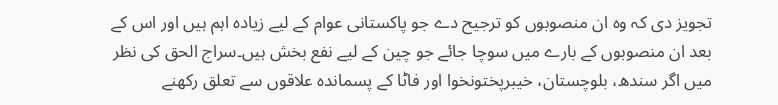تجویز دی کہ وہ ان منصوبوں کو ترجیح دے جو پاکستانی عوام کے لیے زیادہ اہم ہیں اور اس کے بعد ان منصوبوں کے بارے میں سوچا جائے جو چین کے لیے نفع بخش ہیں۔سراج الحق کی نظر میں اگر سندھ، بلوچستان، خیبرپختونخوا اور فاٹا کے پسماندہ علاقوں سے تعلق رکھنے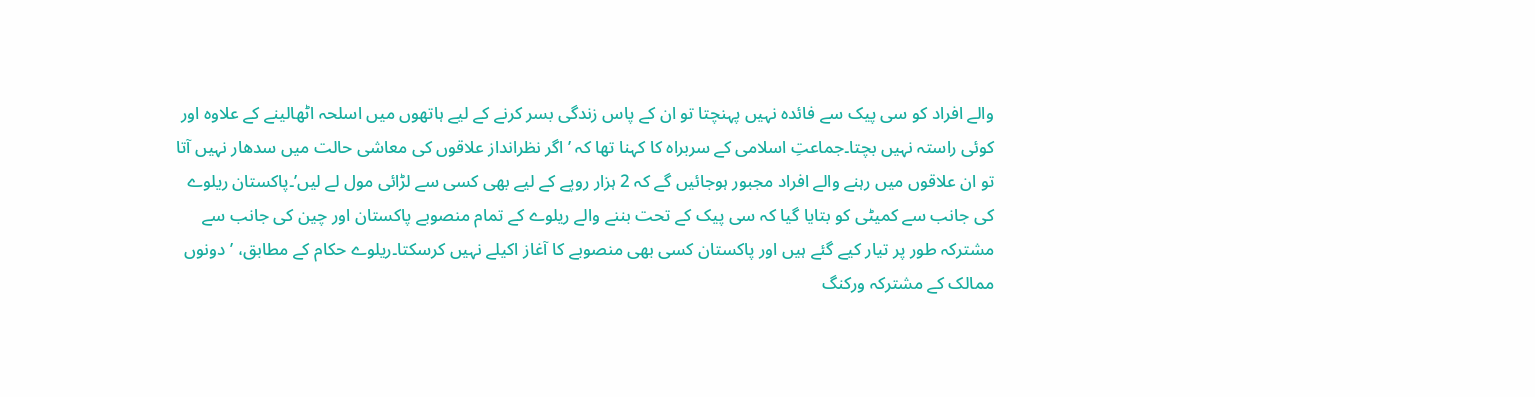والے افراد کو سی پیک سے فائدہ نہیں پہنچتا تو ان کے پاس زندگی بسر کرنے کے لیے ہاتھوں میں اسلحہ اٹھالینے کے علاوہ اور کوئی راستہ نہیں بچتا۔جماعتِ اسلامی کے سربراہ کا کہنا تھا کہ ’اگر نظرانداز علاقوں کی معاشی حالت میں سدھار نہیں آتا تو ان علاقوں میں رہنے والے افراد مجبور ہوجائیں گے کہ 2 ہزار روپے کے لیے بھی کسی سے لڑائی مول لے لیں’۔پاکستان ریلوے کی جانب سے کمیٹی کو بتایا گیا کہ سی پیک کے تحت بننے والے ریلوے کے تمام منصوبے پاکستان اور چین کی جانب سے مشترکہ طور پر تیار کیے گئے ہیں اور پاکستان کسی بھی منصوبے کا آغاز اکیلے نہیں کرسکتا۔ریلوے حکام کے مطابق، ’دونوں ممالک کے مشترکہ ورکنگ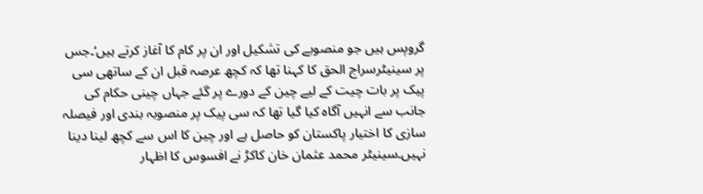گروپس ہیں جو منصوبے کی تشکیل اور ان پر کام کا آغاز کرتے ہیں‘۔جس پر سینیٹرسراج الحق کا کہنا تھا کہ کچھ عرصہ قبل ان کے ساتھی سی پیک پر بات چیت کے لیے چین کے دورے پر گئے جہاں چینی حکام کی جانب سے انہیں آگاہ کیا گیا تھا کہ سی پیک پر منصوبہ بندی اور فیصلہ سازی کا اختیار پاکستان کو حاصل ہے اور چین کا اس سے کچھ لینا دینا نہیں۔سینیٹر محمد عثمان خان کاکڑ نے افسوس کا اظہار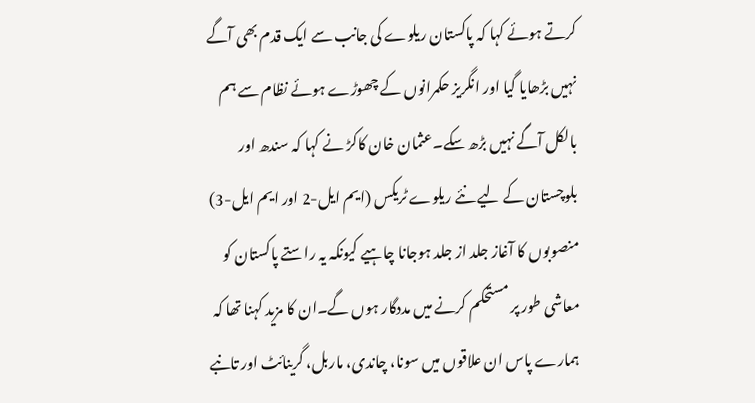کرتے ہوئے کہا کہ پاکستان ریلوے کی جانب سے ایک قدم بھی آگے نہیں بڑھایا گیا اور انگریز حکمرانوں کے چھوڑے ہوئے نظام سے ہم بالکل آگے نہیں بڑھ سکے۔عثمان خان کاکڑ نے کہا کہ سندھ اور بلوچستان کے لیے نئے ریلوے ٹریکس (ایم ایل-2 اور ایم ایل-3) منصوبوں کا آغاز جلد از جلد ہوجانا چاہیے کیونکہ یہ راستے پاکستان کو معاشی طور پر مستحکم کرنے میں مددگار ہوں گے۔ان کا مزید کہنا تھا کہ ہمارے پاس ان علاقوں میں سونا، چاندی، ماربل، گرینائٹ اور تانبے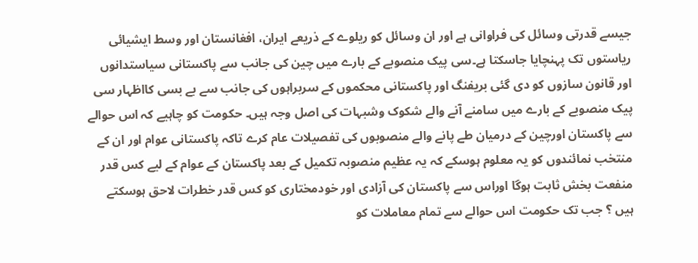جیسے قدرتی وسائل کی فراوانی ہے اور ان وسائل کو ریلوے کے ذریعے ایران، افغانستان اور وسط ایشیائی ریاستوں تک پہنچایا جاسکتا ہے۔سی پیک منصوبے کے بارے میں چین کی جانب سے پاکستانی سیاستدانوں اور قانون سازوں کو دی گئی بریفنگ اور پاکستانی محکموں کے سربراہوں کی جانب سے بے بسی کااظہار سی پیک منصوبے کے بارے میں سامنے آنے والے شکوک وشبہات کی اصل وجہ ہیں۔ حکومت کو چاہیے کہ اس حوالے سے پاکستان اورچین کے درمیان طے پانے والے منصوبوں کی تفصیلات عام کرے تاکہ پاکستانی عوام اور ان کے منتخب نمائندوں کو یہ معلوم ہوسکے کہ یہ عظیم منصوبہ تکمیل کے بعد پاکستان کے عوام کے لیے کس قدر منفعت بخش ثابت ہوگا اوراس سے پاکستان کی آزادی اور خودمختاری کو کس قدر خطرات لاحق ہوسکتے ہیں ؟ جب تک حکومت اس حوالے سے تمام معاملات کو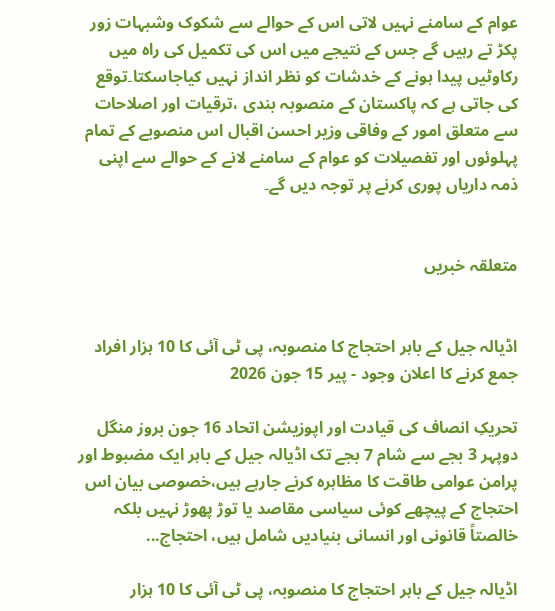عوام کے سامنے نہیں لاتی اس کے حوالے سے شکوک وشبہات زور پکڑ تے رہیں گے جس کے نتیجے میں اس کی تکمیل کی راہ میں رکاوٹیں پیدا ہونے کے خدشات کو نظر انداز نہیں کیاجاسکتا۔توقع کی جاتی ہے کہ پاکستان کے منصوبہ بندی ،ترقیات اور اصلاحات سے متعلق امور کے وفاقی وزیر احسن اقبال اس منصوبے کے تمام پہلوئوں اور تفصیلات کو عوام کے سامنے لانے کے حوالے سے اپنی ذمہ داریاں پوری کرنے پر توجہ دیں گے۔


متعلقہ خبریں


اڈیالہ جیل کے باہر احتجاج کا منصوبہ، پی ٹی آئی کا 10 ہزار افراد جمع کرنے کا اعلان وجود - پیر 15 جون 2026

تحریکِ انصاف کی قیادت اور اپوزیشن اتحاد 16 جون بروز منگل دوپہر 3 بجے سے شام 7 بجے تک اڈیالہ جیل کے باہر ایک مضبوط اور پرامن عوامی طاقت کا مظاہرہ کرنے جارہے ہیں،خصوصی بیان اس احتجاج کے پیچھے کوئی سیاسی مقاصد یا توڑ پھوڑ نہیں بلکہ خالصتاً قانونی اور انسانی بنیادیں شامل ہیں، احتجاج...

اڈیالہ جیل کے باہر احتجاج کا منصوبہ، پی ٹی آئی کا 10 ہزار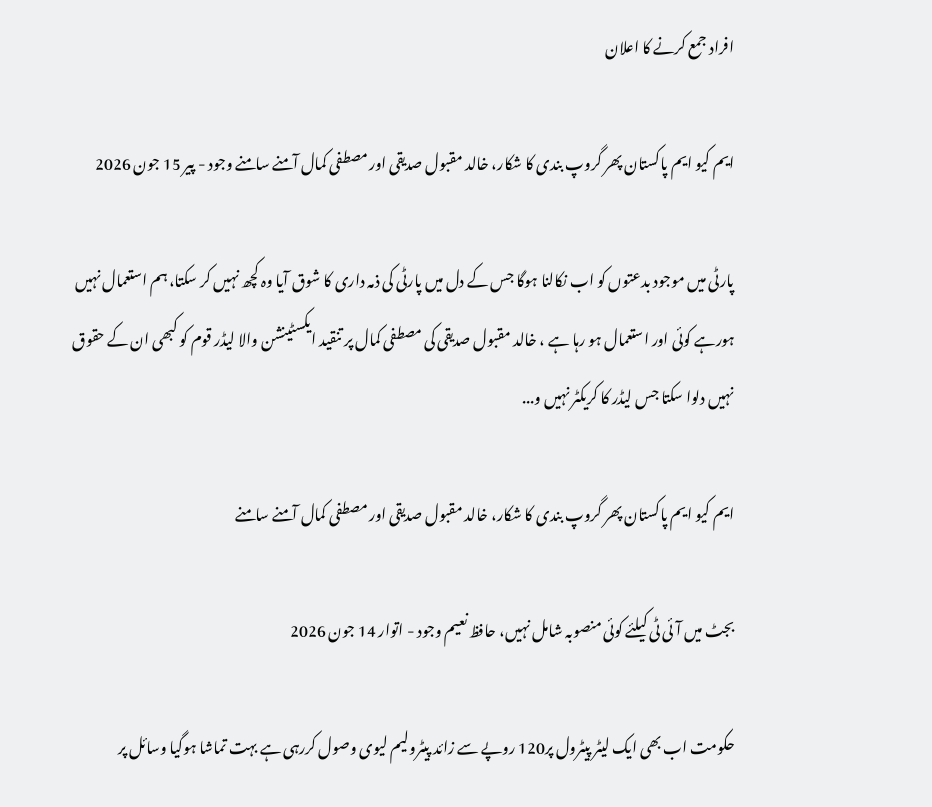افراد جمع کرنے کا اعلان

ایم کیو ایم پاکستان پھر گروپ بندی کا شکار، خالد مقبول صدیقی اور مصطفی کمال آمنے سامنے وجود - پیر 15 جون 2026

پارٹی میں موجود بدعتوں کو اب نکالنا ہوگا جس کے دل میں پارٹی کی ذمہ داری کا شوق آیا وہ کچھ نہیں کر سکتا، ہم استعمال نہیں ہورہے کوئی اور استعمال ہو رہا ہے ، خالد مقبول صدیقی کی مصطفی کمال پر تنقید ایکسٹینشن والا لیڈر قوم کو کبھی ان کے حقوق نہیں دلوا سکتا جس لیڈر کا کریکٹر نہیں و...

ایم کیو ایم پاکستان پھر گروپ بندی کا شکار، خالد مقبول صدیقی اور مصطفی کمال آمنے سامنے

بجٹ میں آئی ٹی کیلئے کوئی منصوبہ شامل نہیں، حافظ نعیم وجود - اتوار 14 جون 2026

حکومت اب بھی ایک لیٹر پیٹرول پر120 روپے سے زائد پیٹرولیم لیوی وصول کررہی ہے بہت تماشا ہوگیا وسائل پر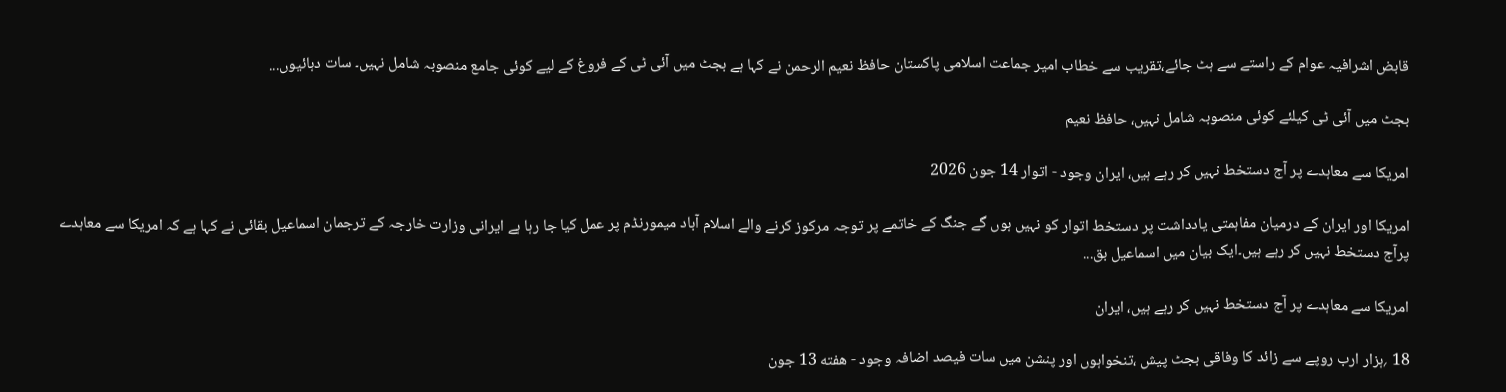قابض اشرافیہ عوام کے راستے سے ہٹ جائے،تقریب سے خطاب امیر جماعت اسلامی پاکستان حافظ نعیم الرحمن نے کہا ہے بجٹ میں آئی ٹی کے فروغ کے لیے کوئی جامع منصوبہ شامل نہیں۔ سات دہائیوں...

بجٹ میں آئی ٹی کیلئے کوئی منصوبہ شامل نہیں، حافظ نعیم

امریکا سے معاہدے پر آج دستخط نہیں کر رہے ہیں، ایران وجود - اتوار 14 جون 2026

امریکا اور ایران کے درمیان مفاہمتی یادداشت پر دستخط اتوار کو نہیں ہوں گے جنگ کے خاتمے پر توجہ مرکوز کرنے والے اسلام آباد میمورنڈم پر عمل کیا جا رہا ہے ایرانی وزارت خارجہ کے ترجمان اسماعیل بقائی نے کہا ہے کہ امریکا سے معاہدے پرآج دستخط نہیں کر رہے ہیں۔ایک بیان میں اسماعیل بق...

امریکا سے معاہدے پر آج دستخط نہیں کر رہے ہیں، ایران

18 ؍ہزار ارب روپے سے زائد کا وفاقی بجٹ پیش ،تنخواہوں اور پنشن میں سات فیصد اضافہ وجود - هفته 13 جون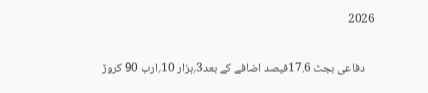2026

    دفاعی بجٹ 17.6فیصد اضافے کے بعد3؍ہزار 10؍ارب 90 کروڑ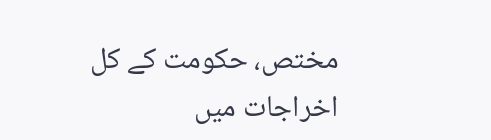مختص، حکومت کے کل اخراجات میں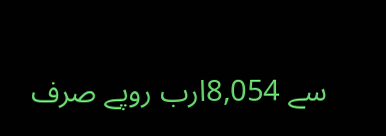سے 8,054ارب روپے صرف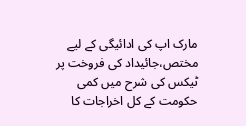مارک اپ کی ادائیگی کے لیے مختص،جائیداد کی فروخت پر ٹیکس کی شرح میں کمی حکومت کے کل اخراجات کا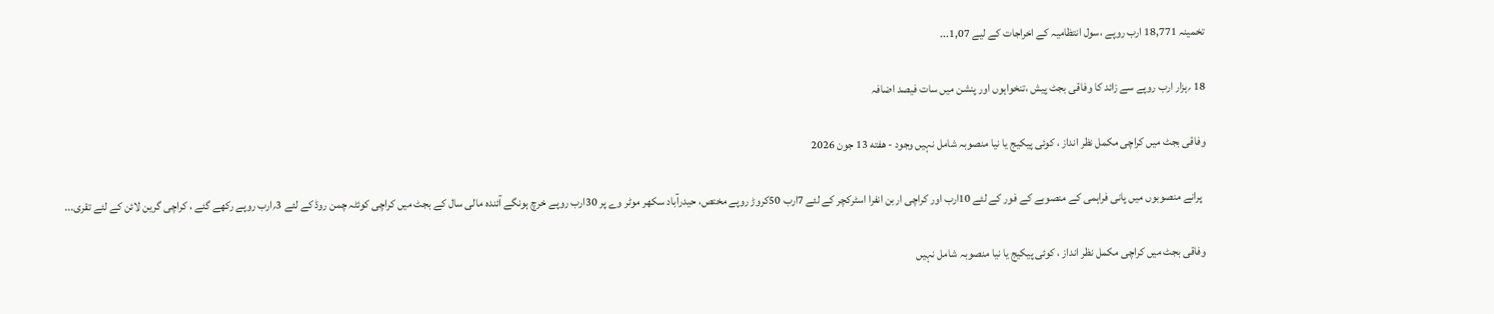تخمینہ 18,771 ارب روپے ،سول انتظامیہ کے اخراجات کے لیے 1,07...

18 ؍ہزار ارب روپے سے زائد کا وفاقی بجٹ پیش ،تنخواہوں اور پنشن میں سات فیصد اضافہ

وفاقی بجٹ میں کراچی مکمل نظر انداز ، کوئی پیکیج یا نیا منصوبہ شامل نہیں وجود - هفته 13 جون 2026

  پرانے منصوبوں میں پانی فراہمی کے منصوبے کے فور کے لئے 10ارب اور کراچی اربن انفرا اسٹرکچر کے لئے 7ارب 50کروڑ روپے مختص، حیدرآباد سکھر موٹر وے پر 30ارب روپے خرچ ہونگے آئندہ مالی سال کے بجٹ میں کراچی کوئٹہ چمن روڈ کے لئے 3؍ارب روپے رکھے گئے ، کراچی گرین لائن کے لئے تقری...

وفاقی بجٹ میں کراچی مکمل نظر انداز ، کوئی پیکیج یا نیا منصوبہ شامل نہیں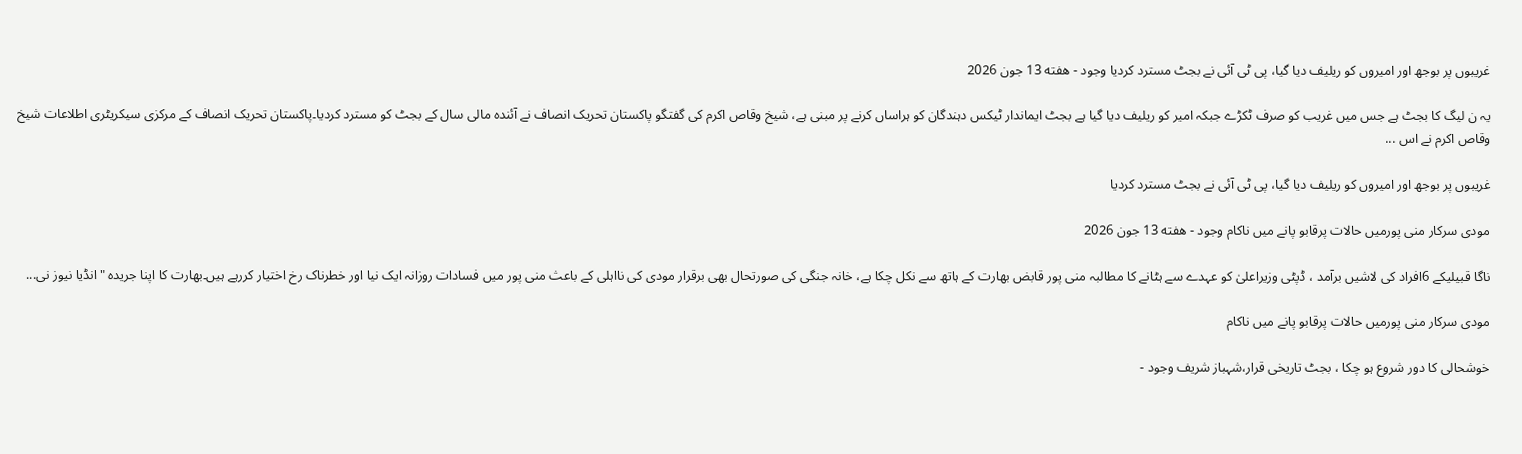غریبوں پر بوجھ اور امیروں کو ریلیف دیا گیا، پی ٹی آئی نے بجٹ مسترد کردیا وجود - هفته 13 جون 2026

یہ ن لیگ کا بجٹ ہے جس میں غریب کو صرف ٹکڑے جبکہ امیر کو ریلیف دیا گیا ہے بجٹ ایماندار ٹیکس دہندگان کو ہراساں کرنے پر مبنی ہے، شیخ وقاص اکرم کی گفتگو پاکستان تحریک انصاف نے آئندہ مالی سال کے بجٹ کو مسترد کردیا۔پاکستان تحریک انصاف کے مرکزی سیکریٹری اطلاعات شیخ وقاص اکرم نے اس ...

غریبوں پر بوجھ اور امیروں کو ریلیف دیا گیا، پی ٹی آئی نے بجٹ مسترد کردیا

مودی سرکار منی پورمیں حالات پرقابو پانے میں ناکام وجود - هفته 13 جون 2026

ناگا قبیلیکے 6افراد کی لاشیں برآمد ، ڈپٹی وزیراعلیٰ کو عہدے سے ہٹانے کا مطالبہ منی پور قابض بھارت کے ہاتھ سے نکل چکا ہے، خانہ جنگی کی صورتحال بھی برقرار مودی کی نااہلی کے باعث منی پور میں فسادات روزانہ ایک نیا اور خطرناک رخ اختیار کررہے ہیں۔بھارت کا اپنا جریدہ "انڈیا نیوز نی...

مودی سرکار منی پورمیں حالات پرقابو پانے میں ناکام

خوشحالی کا دور شروع ہو چکا ، بجٹ تاریخی قرار،شہباز شریف وجود -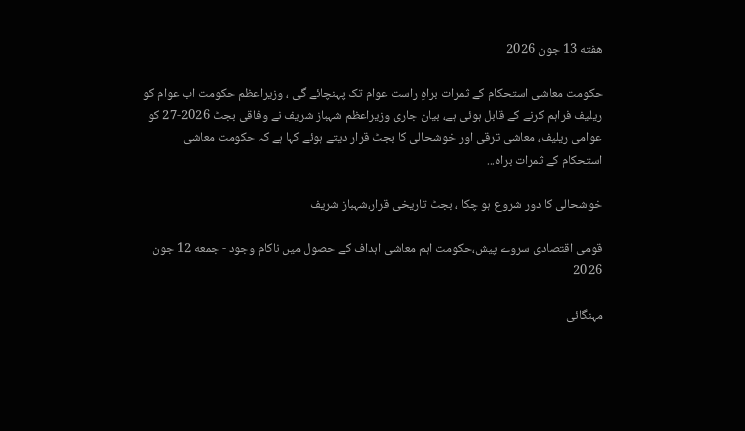هفته 13 جون 2026

حکومت معاشی استحکام کے ثمرات براہِ راست عوام تک پہنچائے گی ، وزیراعظم حکومت اب عوام کو ریلیف فراہم کرنے کے قابل ہوئی ہے، بیان جاری وزیراعظم شہباز شریف نے وفاقی بجٹ 2026-27 کو عوامی ریلیف، معاشی ترقی اور خوشحالی کا بجٹ قرار دیتے ہوئے کہا ہے کہ حکومت معاشی استحکام کے ثمرات براہ...

خوشحالی کا دور شروع ہو چکا ، بجٹ تاریخی قرار،شہباز شریف

قومی اقتصادی سروے پیش،حکومت اہم معاشی اہداف کے حصول میں ناکام وجود - جمعه 12 جون 2026

مہنگائی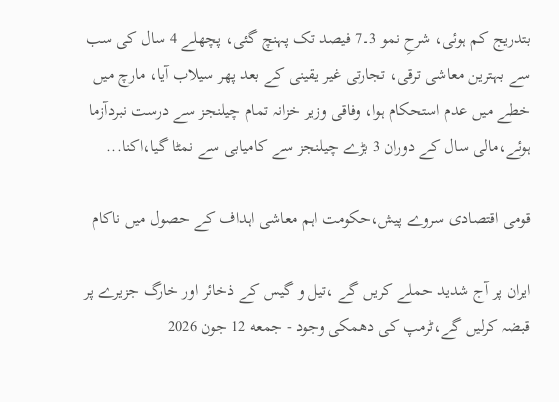بتدریج کم ہوئی، شرحِ نمو 3۔7 فیصد تک پہنچ گئی، پچھلے 4 سال کی سب سے بہترین معاشی ترقی، تجارتی غیر یقینی کے بعد پھر سیلاب آیا، مارچ میں خطے میں عدم استحکام ہوا، وفاقی وزیر خزانہ تمام چیلنجز سے درست نبردآزما ہوئے،مالی سال کے دوران 3 بڑے چیلنجز سے کامیابی سے نمٹا گیا،اکنا...

قومی اقتصادی سروے پیش،حکومت اہم معاشی اہداف کے حصول میں ناکام

ایران پر آج شدید حملے کریں گے ،تیل و گیس کے ذخائر اور خارگ جزیرے پر قبضہ کرلیں گے،ٹرمپ کی دھمکی وجود - جمعه 12 جون 2026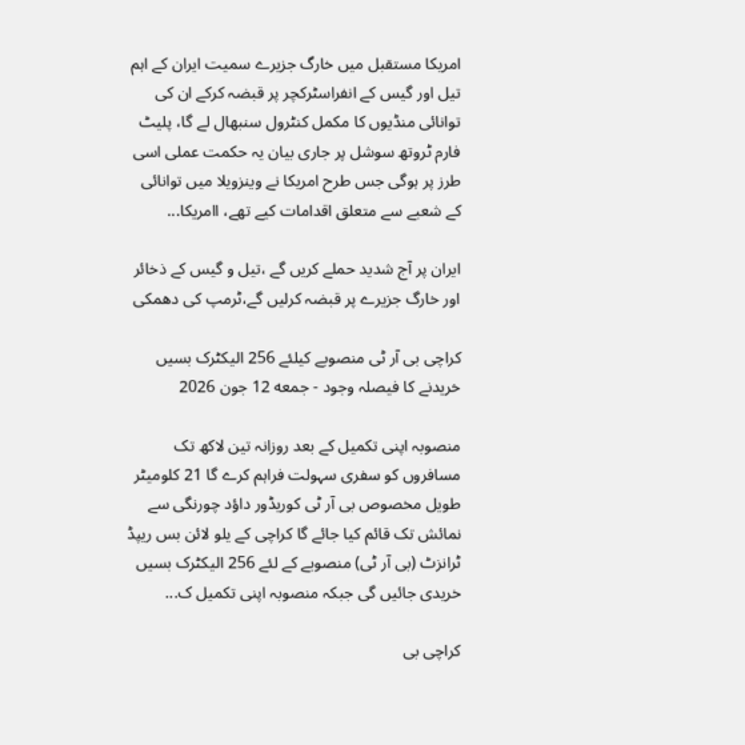امریکا مستقبل میں خارگ جزیرے سمیت ایران کے اہم تیل اور گیس کے انفراسٹرکچر پر قبضہ کرکے ان کی توانائی منڈیوں کا مکمل کنٹرول سنبھال لے گا، پلیٹ فارم ٹروتھ سوشل پر جاری بیان یہ حکمت عملی اسی طرز پر ہوگی جس طرح امریکا نے وینزویلا میں توانائی کے شعبے سے متعلق اقدامات کیے تھے، اامریکا...

ایران پر آج شدید حملے کریں گے ،تیل و گیس کے ذخائر اور خارگ جزیرے پر قبضہ کرلیں گے،ٹرمپ کی دھمکی

کراچی بی آر ٹی منصوبے کیلئے 256 الیکٹرک بسیں خریدنے کا فیصلہ وجود - جمعه 12 جون 2026

منصوبہ اپنی تکمیل کے بعد روزانہ تین لاکھ تک مسافروں کو سفری سہولت فراہم کرے گا 21 کلومیٹر طویل مخصوص بی آر ٹی کوریڈور داؤد چورنگی سے نمائش تک قائم کیا جائے گا کراچی کے یلو لائن بس ریپڈ ٹرانزٹ (بی آر ٹی) منصوبے کے لئے 256 الیکٹرک بسیں خریدی جائیں گی جبکہ منصوبہ اپنی تکمیل ک...

کراچی بی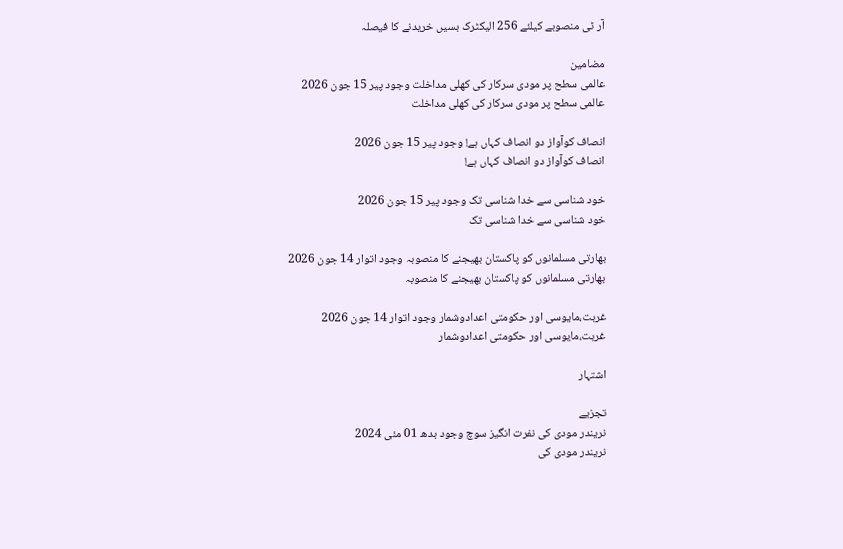آر ٹی منصوبے کیلئے 256 الیکٹرک بسیں خریدنے کا فیصلہ

مضامین
عالمی سطح پر مودی سرکار کی کھلی مداخلت وجود پیر 15 جون 2026
عالمی سطح پر مودی سرکار کی کھلی مداخلت

انصاف کوآواز دو انصاف کہاں ہے! وجود پیر 15 جون 2026
انصاف کوآواز دو انصاف کہاں ہے!

خود شناسی سے خدا شناسی تک وجود پیر 15 جون 2026
خود شناسی سے خدا شناسی تک

بھارتی مسلمانوں کو پاکستان بھیجنے کا منصوبہ وجود اتوار 14 جون 2026
بھارتی مسلمانوں کو پاکستان بھیجنے کا منصوبہ

غربت،مایوسی اور حکومتی اعدادوشمار وجود اتوار 14 جون 2026
غربت،مایوسی اور حکومتی اعدادوشمار

اشتہار

تجزیے
نریندر مودی کی نفرت انگیز سوچ وجود بدھ 01 مئی 2024
نریندر مودی کی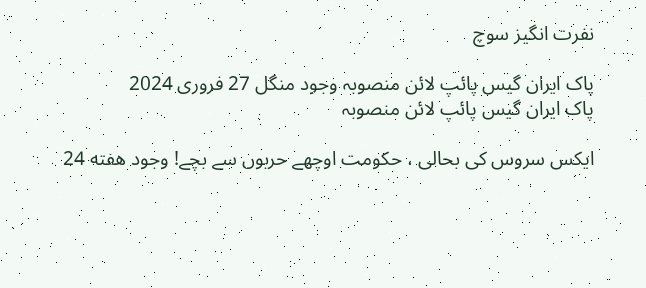نفرت انگیز سوچ

پاک ایران گیس پائپ لائن منصوبہ وجود منگل 27 فروری 2024
پاک ایران گیس پائپ لائن منصوبہ

ایکس سروس کی بحالی ، حکومت اوچھے حربوں سے بچے! وجود هفته 24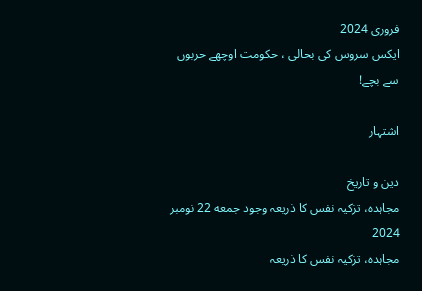فروری 2024
ایکس سروس کی بحالی ، حکومت اوچھے حربوں سے بچے!

اشتہار

دین و تاریخ
مجاہدہ، تزکیہ نفس کا ذریعہ وجود جمعه 22 نومبر 2024
مجاہدہ، تزکیہ نفس کا ذریعہ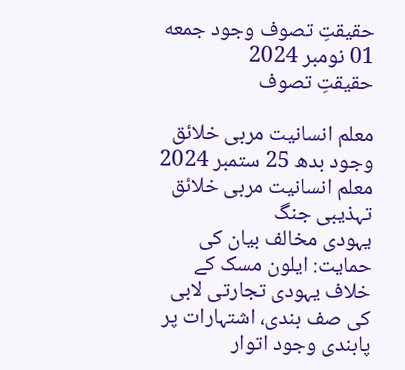حقیقتِ تصوف وجود جمعه 01 نومبر 2024
حقیقتِ تصوف

معلم انسانیت مربی خلائق وجود بدھ 25 ستمبر 2024
معلم انسانیت مربی خلائق
تہذیبی جنگ
یہودی مخالف بیان کی حمایت: ایلون مسک کے خلاف یہودی تجارتی لابی کی صف بندی، اشتہارات پر پابندی وجود اتوار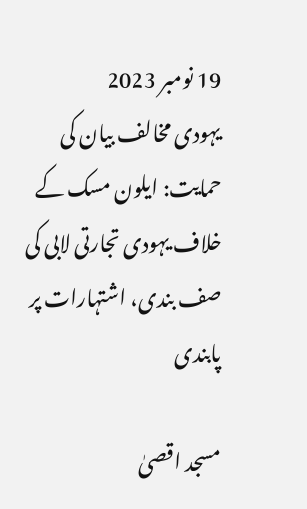19 نومبر 2023
یہودی مخالف بیان کی حمایت: ایلون مسک کے خلاف یہودی تجارتی لابی کی صف بندی، اشتہارات پر پابندی

مسجد اقصیٰ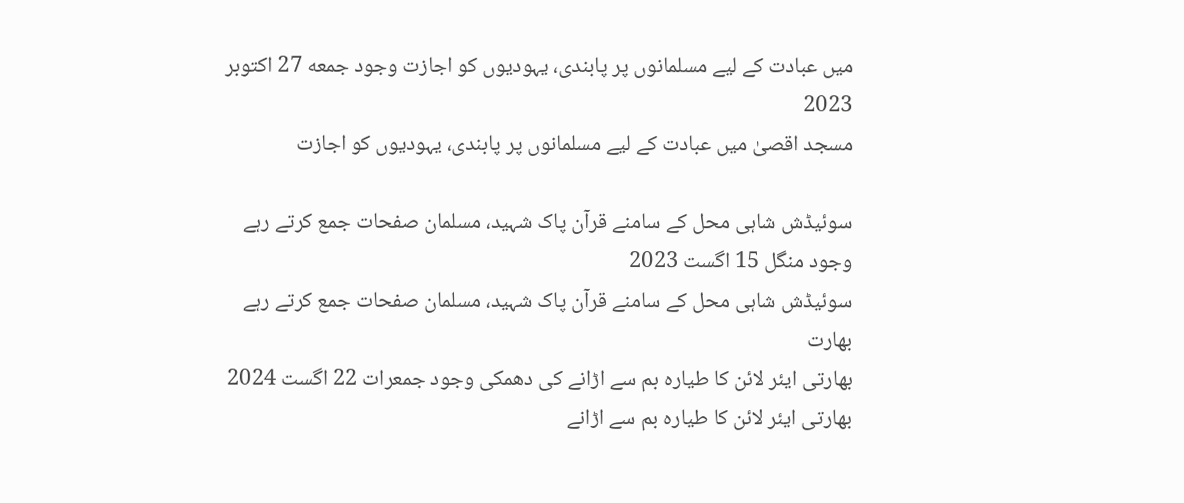میں عبادت کے لیے مسلمانوں پر پابندی، یہودیوں کو اجازت وجود جمعه 27 اکتوبر 2023
مسجد اقصیٰ میں عبادت کے لیے مسلمانوں پر پابندی، یہودیوں کو اجازت

سوئیڈش شاہی محل کے سامنے قرآن پاک شہید، مسلمان صفحات جمع کرتے رہے وجود منگل 15 اگست 2023
سوئیڈش شاہی محل کے سامنے قرآن پاک شہید، مسلمان صفحات جمع کرتے رہے
بھارت
بھارتی ایئر لائن کا طیارہ بم سے اڑانے کی دھمکی وجود جمعرات 22 اگست 2024
بھارتی ایئر لائن کا طیارہ بم سے اڑانے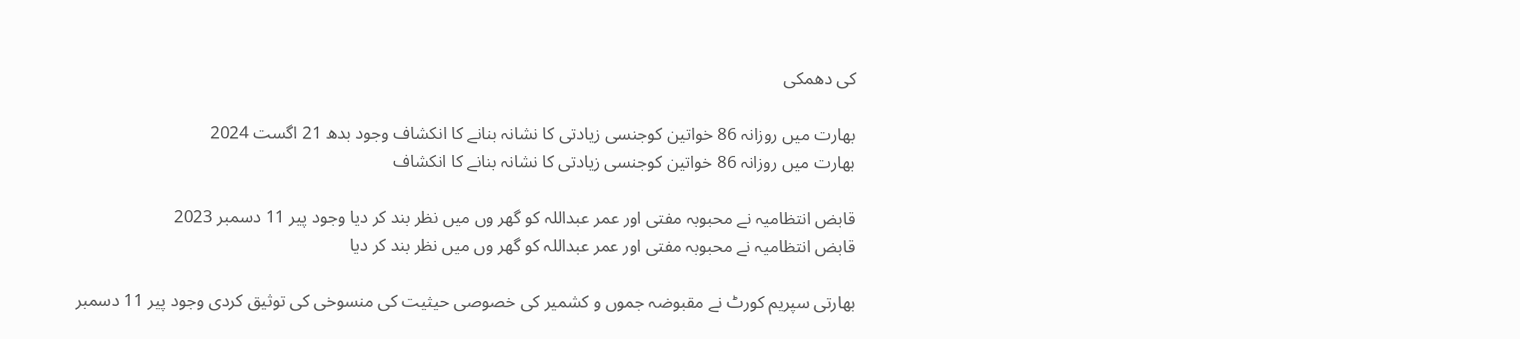کی دھمکی

بھارت میں روزانہ 86 خواتین کوجنسی زیادتی کا نشانہ بنانے کا انکشاف وجود بدھ 21 اگست 2024
بھارت میں روزانہ 86 خواتین کوجنسی زیادتی کا نشانہ بنانے کا انکشاف

قابض انتظامیہ نے محبوبہ مفتی اور عمر عبداللہ کو گھر وں میں نظر بند کر دیا وجود پیر 11 دسمبر 2023
قابض انتظامیہ نے محبوبہ مفتی اور عمر عبداللہ کو گھر وں میں نظر بند کر دیا

بھارتی سپریم کورٹ نے مقبوضہ جموں و کشمیر کی خصوصی حیثیت کی منسوخی کی توثیق کردی وجود پیر 11 دسمبر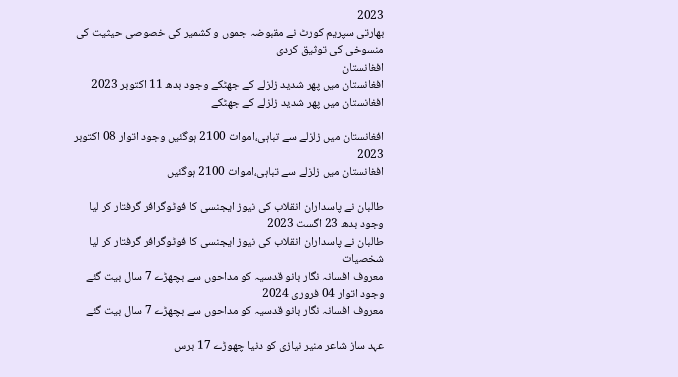2023
بھارتی سپریم کورٹ نے مقبوضہ جموں و کشمیر کی خصوصی حیثیت کی منسوخی کی توثیق کردی
افغانستان
افغانستان میں پھر شدید زلزلے کے جھٹکے وجود بدھ 11 اکتوبر 2023
افغانستان میں پھر شدید زلزلے کے جھٹکے

افغانستان میں زلزلے سے تباہی،اموات 2100 ہوگئیں وجود اتوار 08 اکتوبر 2023
افغانستان میں زلزلے سے تباہی،اموات 2100 ہوگئیں

طالبان نے پاسداران انقلاب کی نیوز ایجنسی کا فوٹوگرافر گرفتار کر لیا وجود بدھ 23 اگست 2023
طالبان نے پاسداران انقلاب کی نیوز ایجنسی کا فوٹوگرافر گرفتار کر لیا
شخصیات
معروف افسانہ نگار بانو قدسیہ کو مداحوں سے بچھڑے 7 سال بیت گئے وجود اتوار 04 فروری 2024
معروف افسانہ نگار بانو قدسیہ کو مداحوں سے بچھڑے 7 سال بیت گئے

عہد ساز شاعر منیر نیازی کو دنیا چھوڑے 17 برس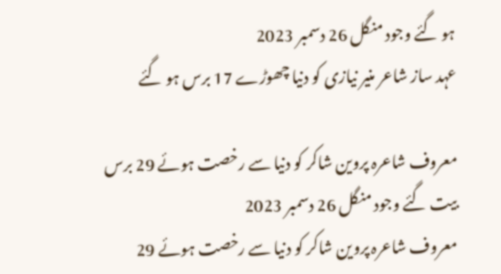ہو گئے وجود منگل 26 دسمبر 2023
عہد ساز شاعر منیر نیازی کو دنیا چھوڑے 17 برس ہو گئے

معروف شاعرہ پروین شاکر کو دنیا سے رخصت ہوئے 29 برس بیت گئے وجود منگل 26 دسمبر 2023
معروف شاعرہ پروین شاکر کو دنیا سے رخصت ہوئے 29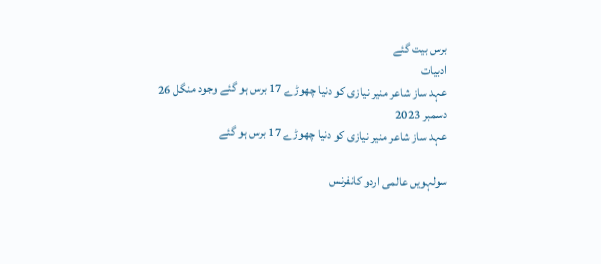برس بیت گئے
ادبیات
عہد ساز شاعر منیر نیازی کو دنیا چھوڑے 17 برس ہو گئے وجود منگل 26 دسمبر 2023
عہد ساز شاعر منیر نیازی کو دنیا چھوڑے 17 برس ہو گئے

سولہویں عالمی اردو کانفرنس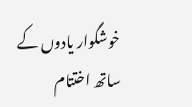خوشگوار یادوں کے ساتھ اختتام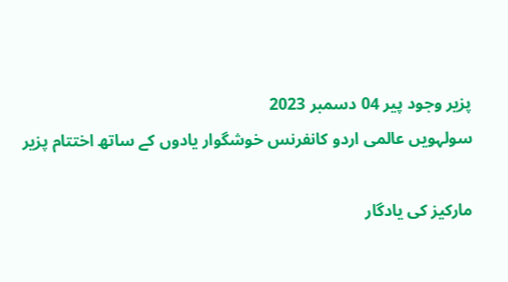پزیر وجود پیر 04 دسمبر 2023
سولہویں عالمی اردو کانفرنس خوشگوار یادوں کے ساتھ اختتام پزیر

مارکیز کی یادگار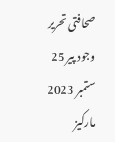صحافتی تحریر وجود پیر 25 ستمبر 2023
مارکیز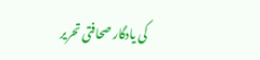کی یادگار صحافتی تحریر